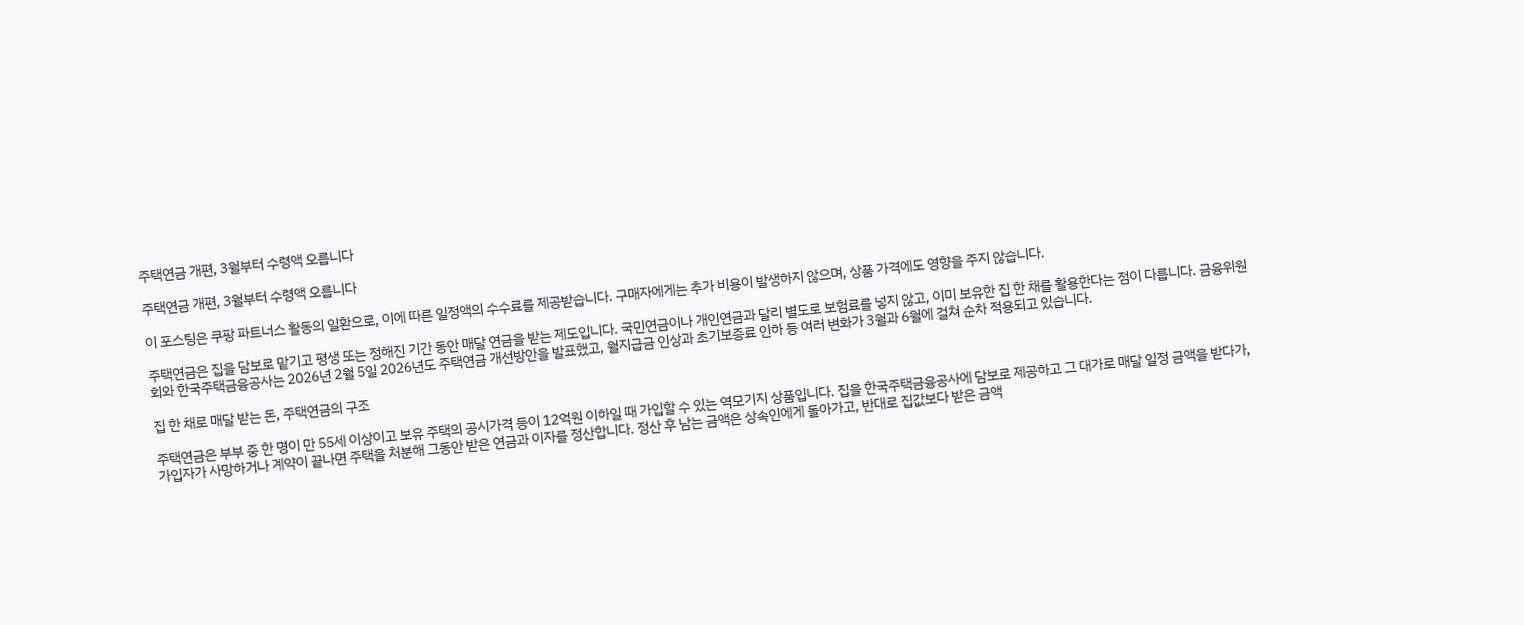주택연금 개편, 3월부터 수령액 오릅니다

주택연금 개편, 3월부터 수령액 오릅니다

이 포스팅은 쿠팡 파트너스 활동의 일환으로, 이에 따른 일정액의 수수료를 제공받습니다. 구매자에게는 추가 비용이 발생하지 않으며, 상품 가격에도 영향을 주지 않습니다.

주택연금은 집을 담보로 맡기고 평생 또는 정해진 기간 동안 매달 연금을 받는 제도입니다. 국민연금이나 개인연금과 달리 별도로 보험료를 넣지 않고, 이미 보유한 집 한 채를 활용한다는 점이 다릅니다. 금융위원회와 한국주택금융공사는 2026년 2월 5일 2026년도 주택연금 개선방안을 발표했고, 월지급금 인상과 초기보증료 인하 등 여러 변화가 3월과 6월에 걸쳐 순차 적용되고 있습니다.

집 한 채로 매달 받는 돈, 주택연금의 구조

주택연금은 부부 중 한 명이 만 55세 이상이고 보유 주택의 공시가격 등이 12억원 이하일 때 가입할 수 있는 역모기지 상품입니다. 집을 한국주택금융공사에 담보로 제공하고 그 대가로 매달 일정 금액을 받다가, 가입자가 사망하거나 계약이 끝나면 주택을 처분해 그동안 받은 연금과 이자를 정산합니다. 정산 후 남는 금액은 상속인에게 돌아가고, 반대로 집값보다 받은 금액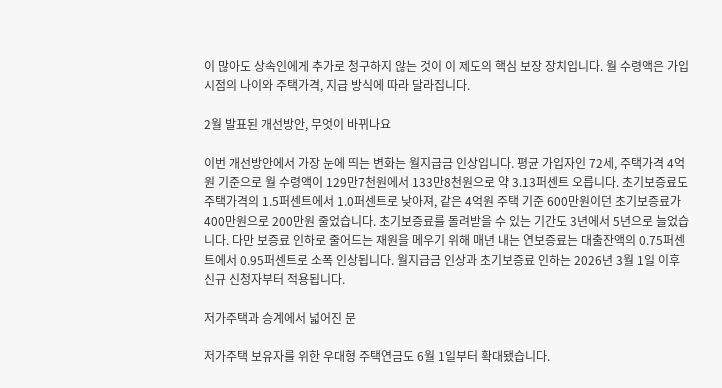이 많아도 상속인에게 추가로 청구하지 않는 것이 이 제도의 핵심 보장 장치입니다. 월 수령액은 가입 시점의 나이와 주택가격, 지급 방식에 따라 달라집니다.

2월 발표된 개선방안, 무엇이 바뀌나요

이번 개선방안에서 가장 눈에 띄는 변화는 월지급금 인상입니다. 평균 가입자인 72세, 주택가격 4억원 기준으로 월 수령액이 129만7천원에서 133만8천원으로 약 3.13퍼센트 오릅니다. 초기보증료도 주택가격의 1.5퍼센트에서 1.0퍼센트로 낮아져, 같은 4억원 주택 기준 600만원이던 초기보증료가 400만원으로 200만원 줄었습니다. 초기보증료를 돌려받을 수 있는 기간도 3년에서 5년으로 늘었습니다. 다만 보증료 인하로 줄어드는 재원을 메우기 위해 매년 내는 연보증료는 대출잔액의 0.75퍼센트에서 0.95퍼센트로 소폭 인상됩니다. 월지급금 인상과 초기보증료 인하는 2026년 3월 1일 이후 신규 신청자부터 적용됩니다.

저가주택과 승계에서 넓어진 문

저가주택 보유자를 위한 우대형 주택연금도 6월 1일부터 확대됐습니다.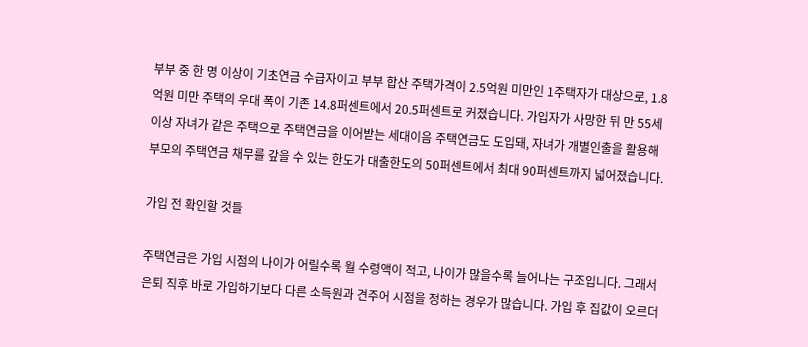부부 중 한 명 이상이 기초연금 수급자이고 부부 합산 주택가격이 2.5억원 미만인 1주택자가 대상으로, 1.8억원 미만 주택의 우대 폭이 기존 14.8퍼센트에서 20.5퍼센트로 커졌습니다. 가입자가 사망한 뒤 만 55세 이상 자녀가 같은 주택으로 주택연금을 이어받는 세대이음 주택연금도 도입돼, 자녀가 개별인출을 활용해 부모의 주택연금 채무를 갚을 수 있는 한도가 대출한도의 50퍼센트에서 최대 90퍼센트까지 넓어졌습니다.

가입 전 확인할 것들

주택연금은 가입 시점의 나이가 어릴수록 월 수령액이 적고, 나이가 많을수록 늘어나는 구조입니다. 그래서 은퇴 직후 바로 가입하기보다 다른 소득원과 견주어 시점을 정하는 경우가 많습니다. 가입 후 집값이 오르더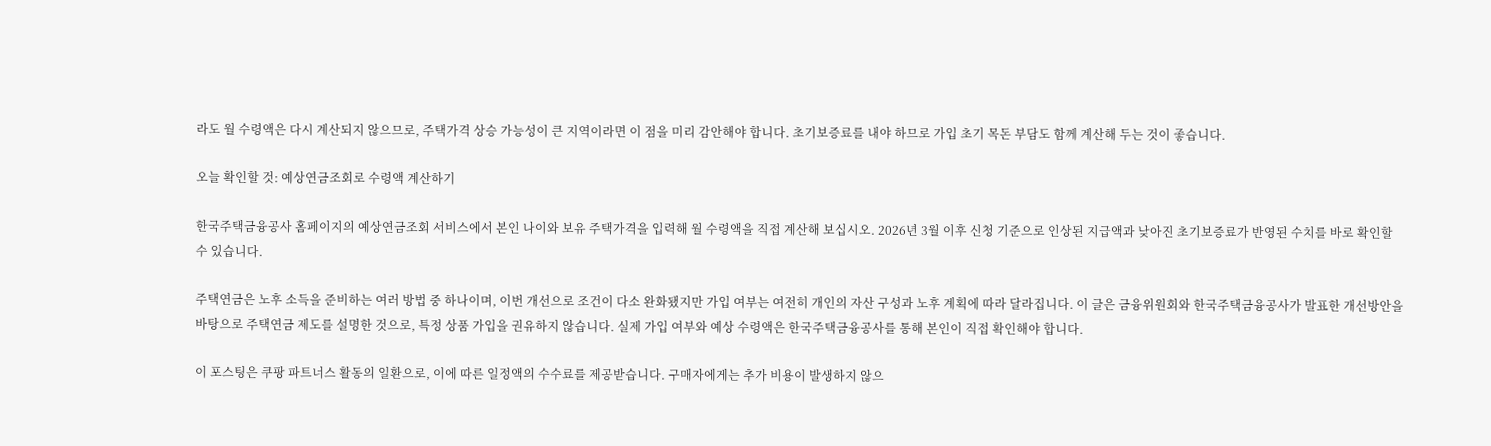라도 월 수령액은 다시 계산되지 않으므로, 주택가격 상승 가능성이 큰 지역이라면 이 점을 미리 감안해야 합니다. 초기보증료를 내야 하므로 가입 초기 목돈 부담도 함께 계산해 두는 것이 좋습니다.

오늘 확인할 것: 예상연금조회로 수령액 계산하기

한국주택금융공사 홈페이지의 예상연금조회 서비스에서 본인 나이와 보유 주택가격을 입력해 월 수령액을 직접 계산해 보십시오. 2026년 3월 이후 신청 기준으로 인상된 지급액과 낮아진 초기보증료가 반영된 수치를 바로 확인할 수 있습니다.

주택연금은 노후 소득을 준비하는 여러 방법 중 하나이며, 이번 개선으로 조건이 다소 완화됐지만 가입 여부는 여전히 개인의 자산 구성과 노후 계획에 따라 달라집니다. 이 글은 금융위원회와 한국주택금융공사가 발표한 개선방안을 바탕으로 주택연금 제도를 설명한 것으로, 특정 상품 가입을 권유하지 않습니다. 실제 가입 여부와 예상 수령액은 한국주택금융공사를 통해 본인이 직접 확인해야 합니다.

이 포스팅은 쿠팡 파트너스 활동의 일환으로, 이에 따른 일정액의 수수료를 제공받습니다. 구매자에게는 추가 비용이 발생하지 않으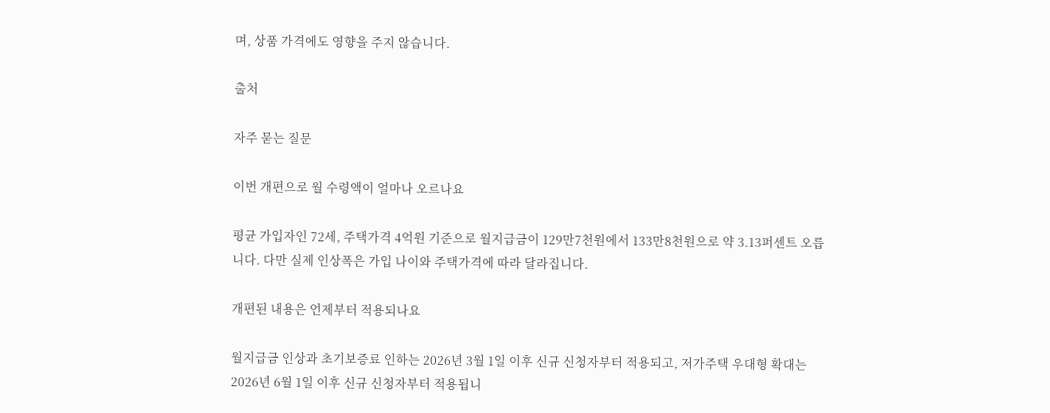며, 상품 가격에도 영향을 주지 않습니다.

출처

자주 묻는 질문

이번 개편으로 월 수령액이 얼마나 오르나요

평균 가입자인 72세, 주택가격 4억원 기준으로 월지급금이 129만7천원에서 133만8천원으로 약 3.13퍼센트 오릅니다. 다만 실제 인상폭은 가입 나이와 주택가격에 따라 달라집니다.

개편된 내용은 언제부터 적용되나요

월지급금 인상과 초기보증료 인하는 2026년 3월 1일 이후 신규 신청자부터 적용되고, 저가주택 우대형 확대는 2026년 6월 1일 이후 신규 신청자부터 적용됩니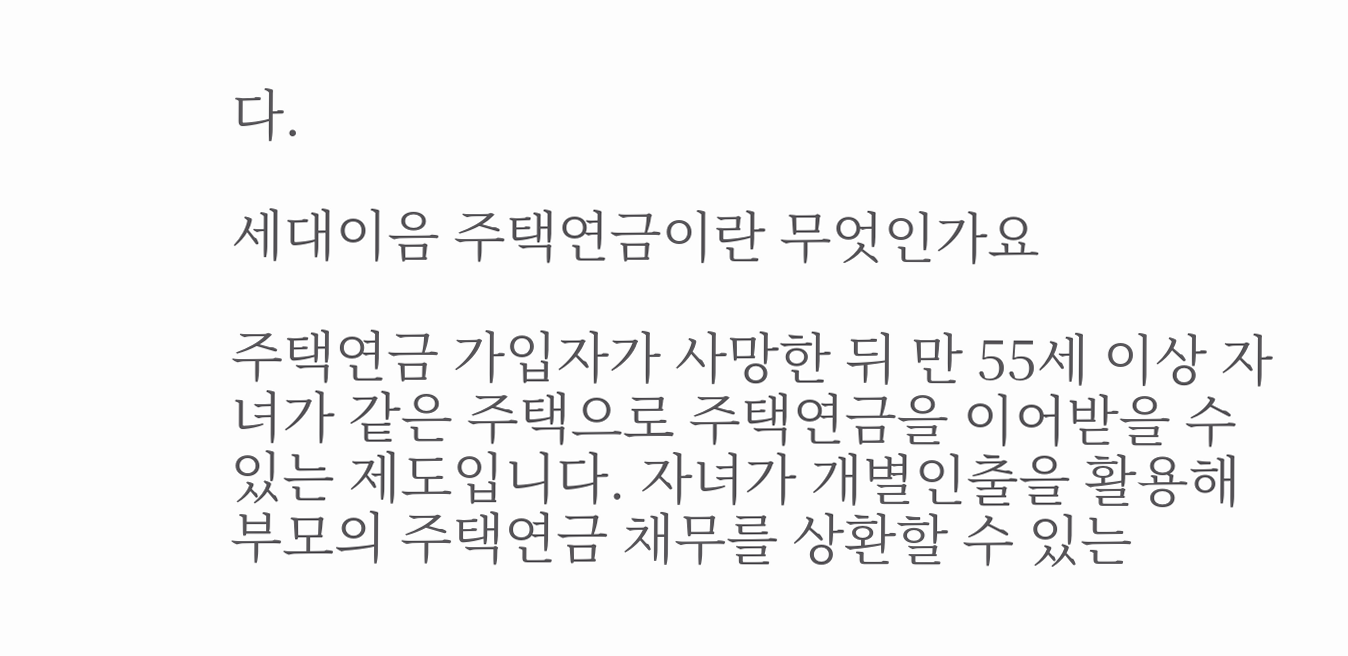다.

세대이음 주택연금이란 무엇인가요

주택연금 가입자가 사망한 뒤 만 55세 이상 자녀가 같은 주택으로 주택연금을 이어받을 수 있는 제도입니다. 자녀가 개별인출을 활용해 부모의 주택연금 채무를 상환할 수 있는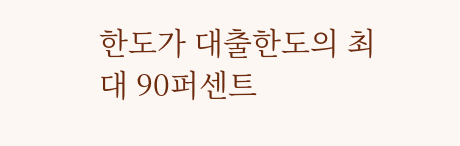한도가 대출한도의 최대 90퍼센트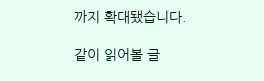까지 확대됐습니다.

같이 읽어볼 글